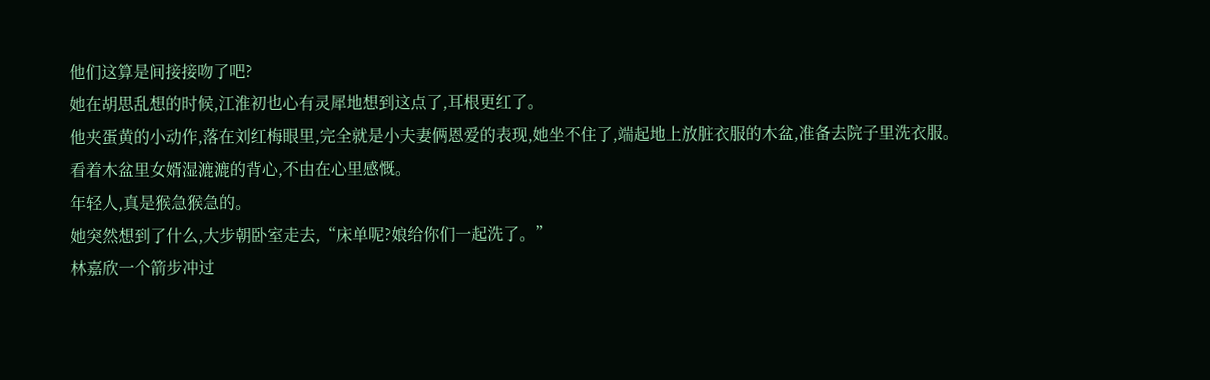他们这算是间接接吻了吧?
她在胡思乱想的时候,江淮初也心有灵犀地想到这点了,耳根更红了。
他夹蛋黄的小动作,落在刘红梅眼里,完全就是小夫妻俩恩爱的表现,她坐不住了,端起地上放脏衣服的木盆,准备去院子里洗衣服。
看着木盆里女婿湿漉漉的背心,不由在心里感慨。
年轻人,真是猴急猴急的。
她突然想到了什么,大步朝卧室走去,“床单呢?娘给你们一起洗了。”
林嘉欣一个箭步冲过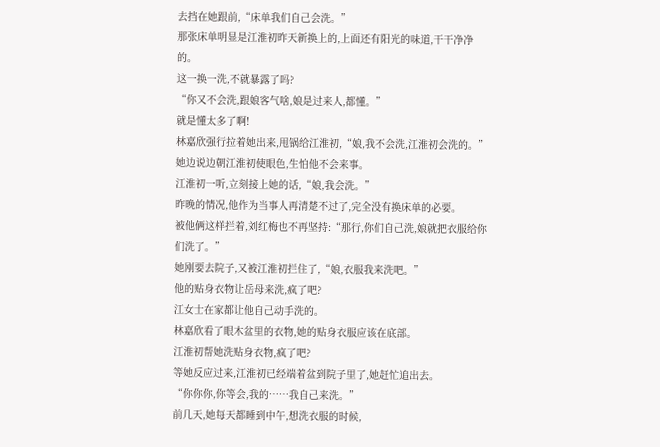去挡在她跟前,“床单我们自己会洗。”
那张床单明显是江淮初昨天新换上的,上面还有阳光的味道,干干净净的。
这一换一洗,不就暴露了吗?
“你又不会洗,跟娘客气啥,娘是过来人,都懂。”
就是懂太多了啊!
林嘉欣强行拉着她出来,甩锅给江淮初,“娘,我不会洗,江淮初会洗的。”
她边说边朝江淮初使眼色,生怕他不会来事。
江淮初一听,立刻接上她的话,“娘,我会洗。”
昨晚的情况,他作为当事人再清楚不过了,完全没有换床单的必要。
被他俩这样拦着,刘红梅也不再坚持:“那行,你们自己洗,娘就把衣服给你们洗了。”
她刚要去院子,又被江淮初拦住了,“娘,衣服我来洗吧。”
他的贴身衣物让岳母来洗,疯了吧?
江女士在家都让他自己动手洗的。
林嘉欣看了眼木盆里的衣物,她的贴身衣服应该在底部。
江淮初帮她洗贴身衣物,疯了吧?
等她反应过来,江淮初已经端着盆到院子里了,她赶忙追出去。
“你你你,你等会,我的……我自己来洗。”
前几天,她每天都睡到中午,想洗衣服的时候,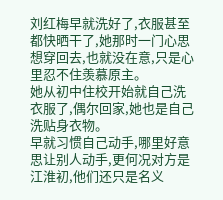刘红梅早就洗好了,衣服甚至都快晒干了,她那时一门心思想穿回去,也就没在意,只是心里忍不住羡慕原主。
她从初中住校开始就自己洗衣服了,偶尔回家,她也是自己洗贴身衣物。
早就习惯自己动手,哪里好意思让别人动手,更何况对方是江淮初,他们还只是名义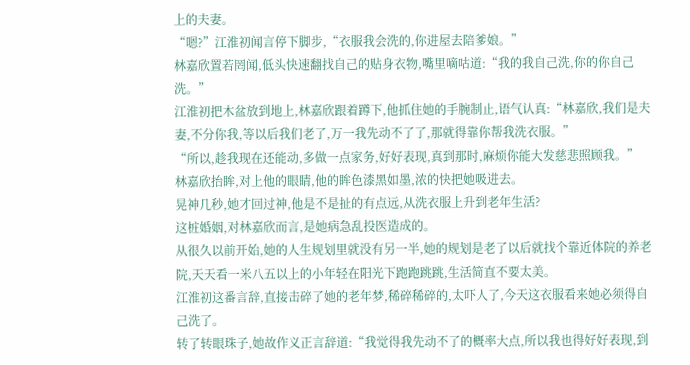上的夫妻。
“嗯?”江淮初闻言停下脚步,“衣服我会洗的,你进屋去陪爹娘。”
林嘉欣置若罔闻,低头快速翻找自己的贴身衣物,嘴里嘀咕道:“我的我自己洗,你的你自己洗。”
江淮初把木盆放到地上,林嘉欣跟着蹲下,他抓住她的手腕制止,语气认真:“林嘉欣,我们是夫妻,不分你我,等以后我们老了,万一我先动不了了,那就得靠你帮我洗衣服。”
“所以,趁我现在还能动,多做一点家务,好好表现,真到那时,麻烦你能大发慈悲照顾我。”
林嘉欣抬眸,对上他的眼睛,他的眸色漆黑如墨,浓的快把她吸进去。
晃神几秒,她才回过神,他是不是扯的有点远,从洗衣服上升到老年生活?
这桩婚姻,对林嘉欣而言,是她病急乱投医造成的。
从很久以前开始,她的人生规划里就没有另一半,她的规划是老了以后就找个靠近体院的养老院,天天看一米八五以上的小年轻在阳光下跑跑跳跳,生活简直不要太美。
江淮初这番言辞,直接击碎了她的老年梦,稀碎稀碎的,太吓人了,今天这衣服看来她必须得自己洗了。
转了转眼珠子,她故作义正言辞道:“我觉得我先动不了的概率大点,所以我也得好好表现,到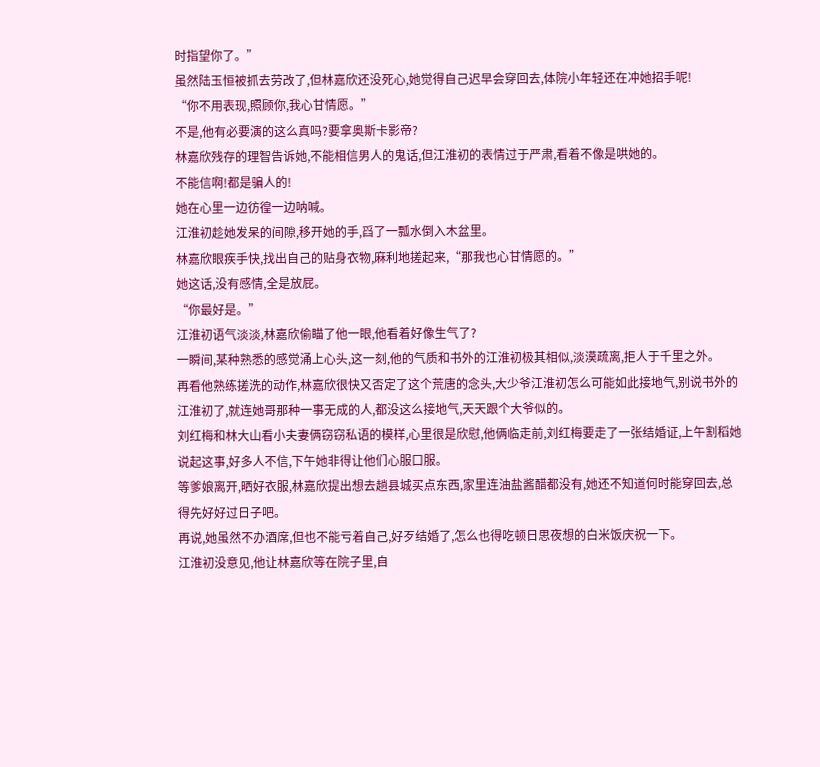时指望你了。”
虽然陆玉恒被抓去劳改了,但林嘉欣还没死心,她觉得自己迟早会穿回去,体院小年轻还在冲她招手呢!
“你不用表现,照顾你,我心甘情愿。”
不是,他有必要演的这么真吗?要拿奥斯卡影帝?
林嘉欣残存的理智告诉她,不能相信男人的鬼话,但江淮初的表情过于严肃,看着不像是哄她的。
不能信啊!都是骗人的!
她在心里一边彷徨一边呐喊。
江淮初趁她发呆的间隙,移开她的手,舀了一瓢水倒入木盆里。
林嘉欣眼疾手快,找出自己的贴身衣物,麻利地搓起来,“那我也心甘情愿的。”
她这话,没有感情,全是放屁。
“你最好是。”
江淮初语气淡淡,林嘉欣偷瞄了他一眼,他看着好像生气了?
一瞬间,某种熟悉的感觉涌上心头,这一刻,他的气质和书外的江淮初极其相似,淡漠疏离,拒人于千里之外。
再看他熟练搓洗的动作,林嘉欣很快又否定了这个荒唐的念头,大少爷江淮初怎么可能如此接地气,别说书外的江淮初了,就连她哥那种一事无成的人,都没这么接地气,天天跟个大爷似的。
刘红梅和林大山看小夫妻俩窃窃私语的模样,心里很是欣慰,他俩临走前,刘红梅要走了一张结婚证,上午割稻她说起这事,好多人不信,下午她非得让他们心服口服。
等爹娘离开,晒好衣服,林嘉欣提出想去趟县城买点东西,家里连油盐酱醋都没有,她还不知道何时能穿回去,总得先好好过日子吧。
再说,她虽然不办酒席,但也不能亏着自己,好歹结婚了,怎么也得吃顿日思夜想的白米饭庆祝一下。
江淮初没意见,他让林嘉欣等在院子里,自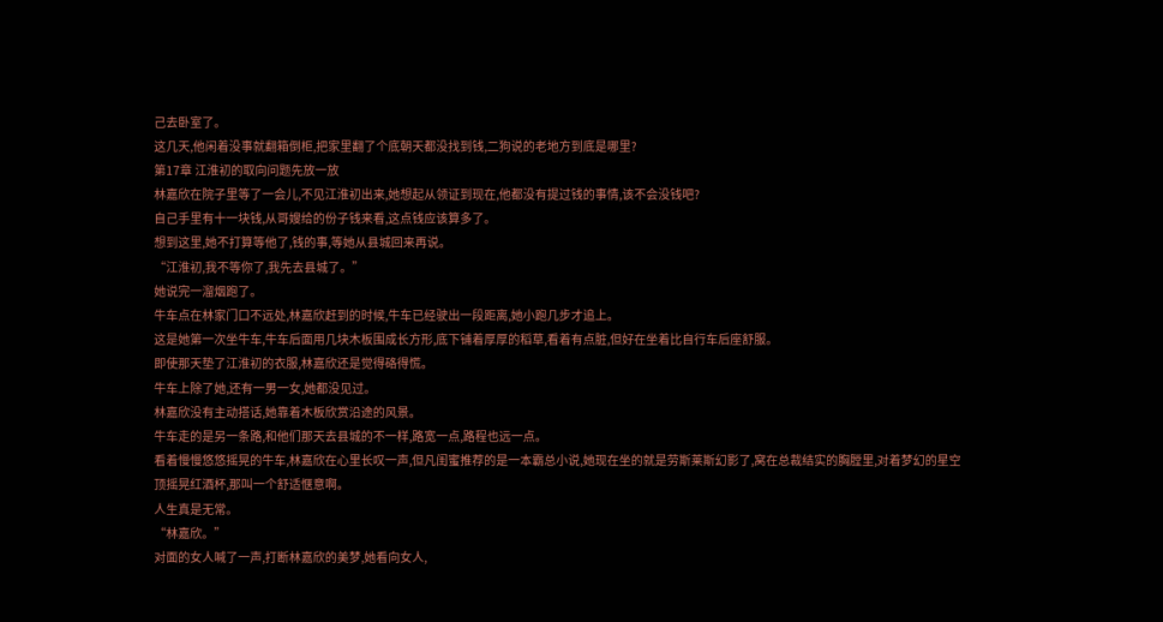己去卧室了。
这几天,他闲着没事就翻箱倒柜,把家里翻了个底朝天都没找到钱,二狗说的老地方到底是哪里?
第17章 江淮初的取向问题先放一放
林嘉欣在院子里等了一会儿,不见江淮初出来,她想起从领证到现在,他都没有提过钱的事情,该不会没钱吧?
自己手里有十一块钱,从哥嫂给的份子钱来看,这点钱应该算多了。
想到这里,她不打算等他了,钱的事,等她从县城回来再说。
“江淮初,我不等你了,我先去县城了。”
她说完一溜烟跑了。
牛车点在林家门口不远处,林嘉欣赶到的时候,牛车已经驶出一段距离,她小跑几步才追上。
这是她第一次坐牛车,牛车后面用几块木板围成长方形,底下铺着厚厚的稻草,看着有点脏,但好在坐着比自行车后座舒服。
即使那天垫了江淮初的衣服,林嘉欣还是觉得硌得慌。
牛车上除了她,还有一男一女,她都没见过。
林嘉欣没有主动搭话,她靠着木板欣赏沿途的风景。
牛车走的是另一条路,和他们那天去县城的不一样,路宽一点,路程也远一点。
看着慢慢悠悠摇晃的牛车,林嘉欣在心里长叹一声,但凡闺蜜推荐的是一本霸总小说,她现在坐的就是劳斯莱斯幻影了,窝在总裁结实的胸膛里,对着梦幻的星空顶摇晃红酒杯,那叫一个舒适惬意啊。
人生真是无常。
“林嘉欣。”
对面的女人喊了一声,打断林嘉欣的美梦,她看向女人,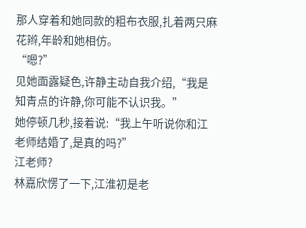那人穿着和她同款的粗布衣服,扎着两只麻花辫,年龄和她相仿。
“嗯?”
见她面露疑色,许静主动自我介绍,“我是知青点的许静,你可能不认识我。”
她停顿几秒,接着说:“我上午听说你和江老师结婚了,是真的吗?”
江老师?
林嘉欣愣了一下,江淮初是老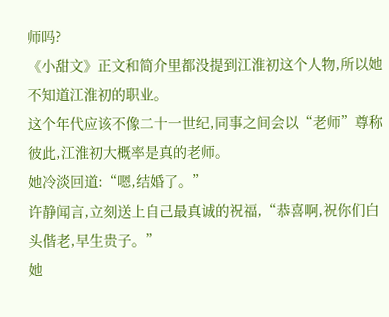师吗?
《小甜文》正文和简介里都没提到江淮初这个人物,所以她不知道江淮初的职业。
这个年代应该不像二十一世纪,同事之间会以“老师”尊称彼此,江淮初大概率是真的老师。
她冷淡回道:“嗯,结婚了。”
许静闻言,立刻送上自己最真诚的祝福,“恭喜啊,祝你们白头偕老,早生贵子。”
她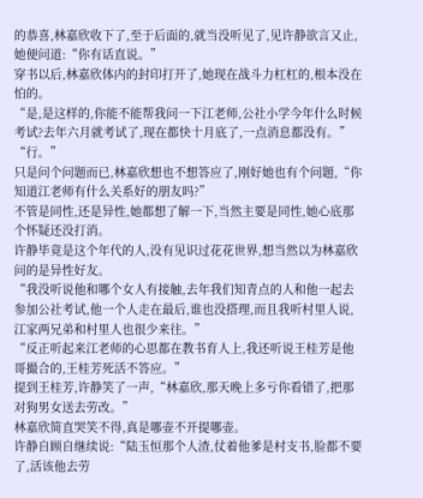的恭喜,林嘉欣收下了,至于后面的,就当没听见了,见许静欲言又止,她便问道:“你有话直说。”
穿书以后,林嘉欣体内的封印打开了,她现在战斗力杠杠的,根本没在怕的。
“是,是这样的,你能不能帮我问一下江老师,公社小学今年什么时候考试?去年六月就考试了,现在都快十月底了,一点消息都没有。” “行。”
只是问个问题而已,林嘉欣想也不想答应了,刚好她也有个问题,“你知道江老师有什么关系好的朋友吗?”
不管是同性,还是异性,她都想了解一下,当然主要是同性,她心底那个怀疑还没打消。
许静毕竟是这个年代的人,没有见识过花花世界,想当然以为林嘉欣问的是异性好友。
“我没听说他和哪个女人有接触,去年我们知青点的人和他一起去参加公社考试,他一个人走在最后,谁也没搭理,而且我听村里人说,江家两兄弟和村里人也很少来往。”
“反正听起来江老师的心思都在教书育人上,我还听说王桂芳是他哥撮合的,王桂芳死活不答应。”
提到王桂芳,许静笑了一声,“林嘉欣,那天晚上多亏你看错了,把那对狗男女送去劳改。”
林嘉欣简直哭笑不得,真是哪壶不开提哪壶。
许静自顾自继续说:“陆玉恒那个人渣,仗着他爹是村支书,脸都不要了,活该他去劳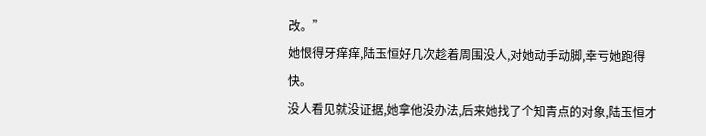改。”
她恨得牙痒痒,陆玉恒好几次趁着周围没人,对她动手动脚,幸亏她跑得快。
没人看见就没证据,她拿他没办法,后来她找了个知青点的对象,陆玉恒才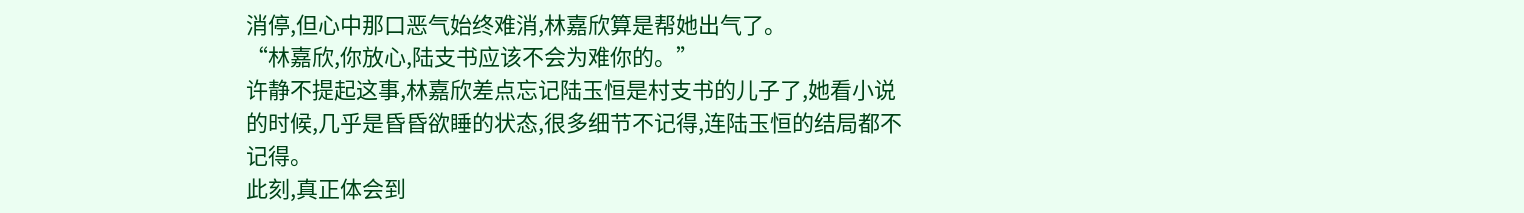消停,但心中那口恶气始终难消,林嘉欣算是帮她出气了。
“林嘉欣,你放心,陆支书应该不会为难你的。”
许静不提起这事,林嘉欣差点忘记陆玉恒是村支书的儿子了,她看小说的时候,几乎是昏昏欲睡的状态,很多细节不记得,连陆玉恒的结局都不记得。
此刻,真正体会到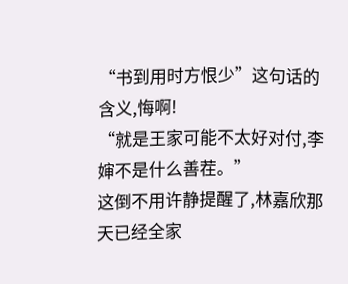“书到用时方恨少”这句话的含义,悔啊!
“就是王家可能不太好对付,李婶不是什么善茬。”
这倒不用许静提醒了,林嘉欣那天已经全家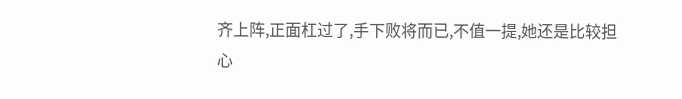齐上阵,正面杠过了,手下败将而已,不值一提,她还是比较担心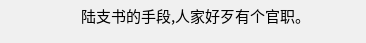陆支书的手段,人家好歹有个官职。